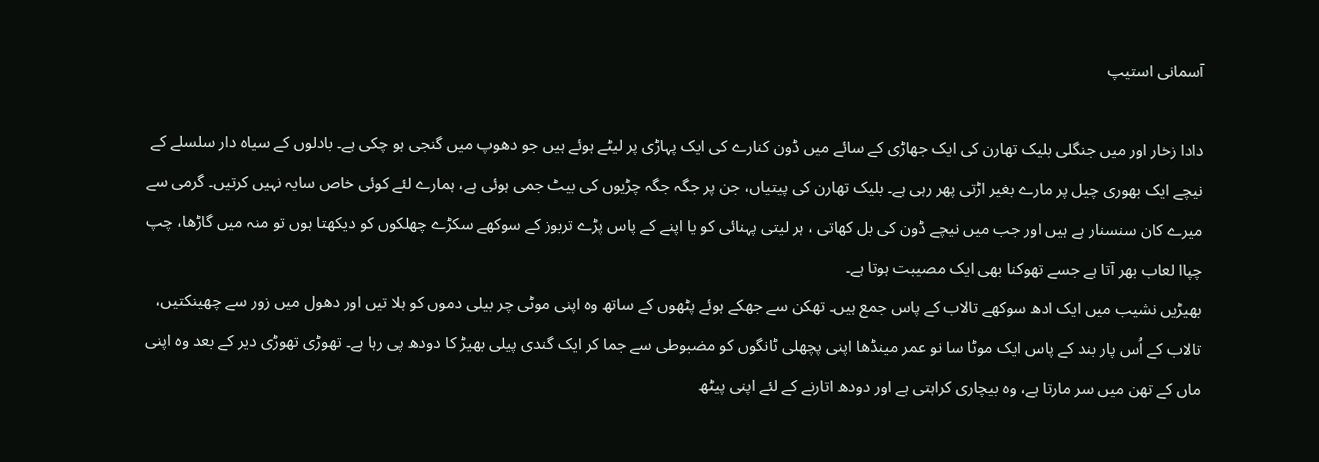آسمانی استیپ

دادا زخار اور میں جنگلی بلیک تھارن کی ایک جھاڑی کے سائے میں ڈون کنارے کی ایک پہاڑی پر لیٹے ہوئے ہیں جو دھوپ میں گنجی ہو چکی ہے۔ بادلوں کے سیاہ دار سلسلے کے نیچے ایک بھوری چیل پر مارے بغیر اڑتی پھر رہی ہے۔ بلیک تھارن کی پیتیاں، جن پر جگہ جگہ چڑیوں کی بیٹ جمی ہوئی ہے، ہمارے لئے کوئی خاص سایہ نہیں کرتیں۔ گرمی سے میرے کان سنسنار ہے ہیں اور جب میں نیچے ڈون کی بل کھاتی ، ہر لیتی پہنائی کو یا اپنے کے پاس پڑے تربوز کے سوکھے سکڑے چھلکوں کو دیکھتا ہوں تو منہ میں گاڑھا، چپ چپاا لعاب بھر آتا ہے جسے تھوکنا بھی ایک مصیبت ہوتا ہے۔
بھیڑیں نشیب میں ایک ادھ سوکھے تالاب کے پاس جمع ہیں۔ تھکن سے جھکے ہوئے پٹھوں کے ساتھ وہ اپنی موٹی چر بیلی دموں کو ہلا تیں اور دھول میں زور سے چھینکتیں، تالاب کے اُس پار بند کے پاس ایک موٹا سا نو عمر مینڈھا اپنی پچھلی ٹانگوں کو مضبوطی سے جما کر ایک گندی پیلی بھیڑ کا دودھ پی رہا ہے۔ تھوڑی تھوڑی دیر کے بعد وہ اپنی ماں کے تھن میں سر مارتا ہے، وہ بیچاری کراہتی ہے اور دودھ اتارنے کے لئے اپنی پیٹھ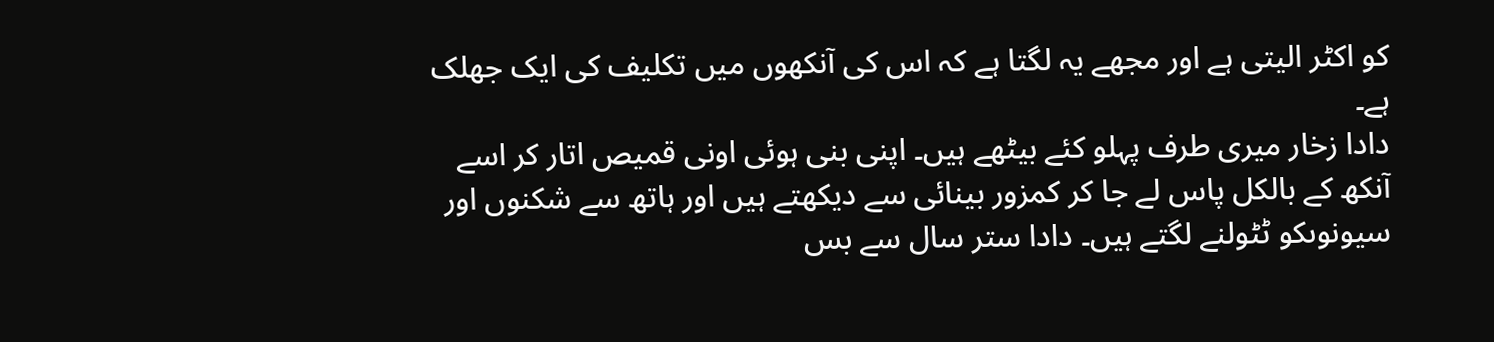کو اکٹر الیتی ہے اور مجھے یہ لگتا ہے کہ اس کی آنکھوں میں تکلیف کی ایک جھلک ہے۔
دادا زخار میری طرف پہلو کئے بیٹھے ہیں۔ اپنی بنی ہوئی اونی قمیص اتار کر اسے آنکھ کے بالکل پاس لے جا کر کمزور بینائی سے دیکھتے ہیں اور ہاتھ سے شکنوں اور سیونوںکو ٹٹولنے لگتے ہیں۔ دادا ستر سال سے بس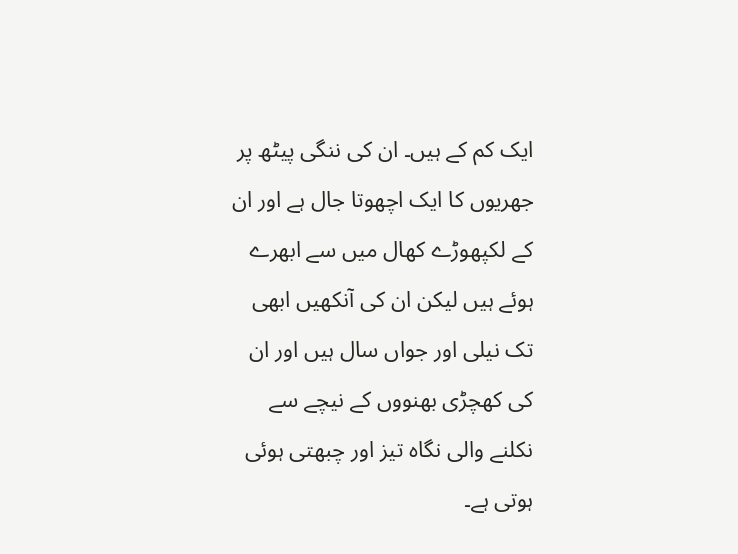ایک کم کے ہیں۔ ان کی ننگی پیٹھ پر جھریوں کا ایک اچھوتا جال ہے اور ان کے لکپھوڑے کھال میں سے ابھرے ہوئے ہیں لیکن ان کی آنکھیں ابھی تک نیلی اور جواں سال ہیں اور ان کی کھچڑی بھنووں کے نیچے سے نکلنے والی نگاہ تیز اور چبھتی ہوئی ہوتی ہے۔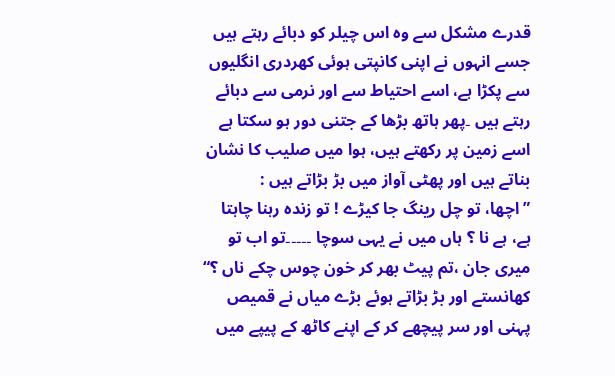قدرے مشکل سے وہ اس چیلر کو دبائے رہتے ہیں جسے انہوں نے اپنی کانپتی ہوئی کھردری انگلیوں سے پکڑا ہے، اسے احتیاط سے اور نرمی سے دبائے رہتے ہیں ۔پھر ہاتھ بڑھا کے جتنی دور ہو سکتا ہے اسے زمین پر رکھتے ہیں، ہوا میں صلیب کا نشان بناتے ہیں اور پھٹی آواز میں بڑ بڑاتے ہیں :
” اچھا، تو چل رینگ جا کیڑے ! تو زندہ رہنا چاہتا ہے، ہے نا ؟ ہاں میں نے یہی سوچا ۔۔۔۔۔تو اب تو میری جان ،تم پیٹ بھر کر خون چوس چکے ناں ؟“
کھانستے اور بڑ بڑاتے ہوئے بڑے میاں نے قمیص پہنی اور سر پیچھے کر کے اپنے کاٹھ کے پیپے میں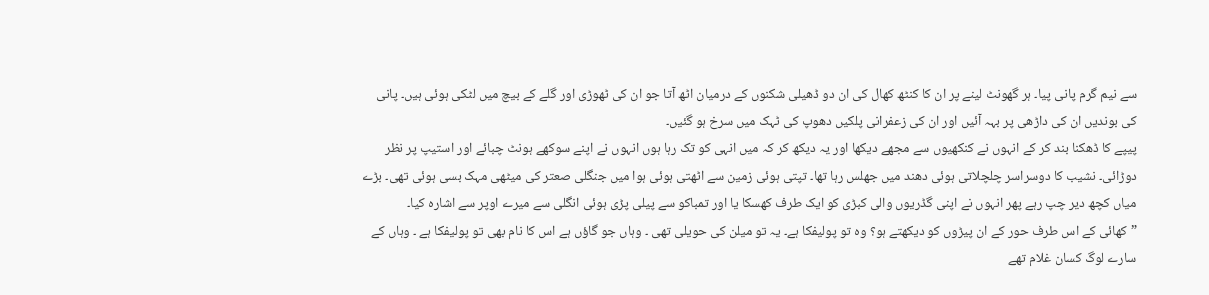سے نیم گرم پانی پیا۔ ہر گھونٹ لینے پر ان کا کنٹھ کھال کی ان دو ڈھیلی شکنوں کے درمیان اٹھ آتا جو ان کی ٹھوڑی اور گلے کے بیچ میں لٹکی ہوئی ہیں۔ پانی کی بوندیں ان کی داڑھی پر بہہ آئیں اور ان کی زعفرانی پلکیں دھوپ کی ٹہک میں سرخ ہو گئیں۔
پیپے کا ڈھکنا بند کر کے انہوں نے کنکھیوں سے مجھے دیکھا اور یہ دیکھ کر کہ میں انہی کو تک رہا ہوں انہوں نے اپنے سوکھے ہونٹ چبائے اور استیپ پر نظر دوڑائی۔ نشیب کا دوسراسر چلچلاتی ہوئی دھند میں جھلس رہا تھا۔ تپتی ہوئی زمین سے اٹھتی ہوئی ہوا میں جنگلی صعتر کی میٹھی مہک بسی ہوئی تھی۔ بڑے میاں کچھ دیر چپ رہے پھر انہوں نے اپنی گڈریوں والی کبڑی کو ایک طرف کھسکا یا اور تمباکو سے پیلی پڑی ہوئی انگلی سے میرے اوپر سے اشارہ کیا۔
”کھائی کے اس طرف حور کے ان پیڑوں کو دیکھتے ہو؟ وہ تو پولیفکا ہے۔ یہ تو میلن کی حویلی تھی ۔ وہاں جو گاؤں ہے اس کا نام بھی تو پولیفکا ہے ۔ وہاں کے سارے لوگ کسان غلام تھے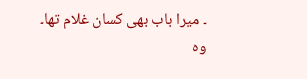۔ میرا باب بھی کسان غلام تھا۔ وہ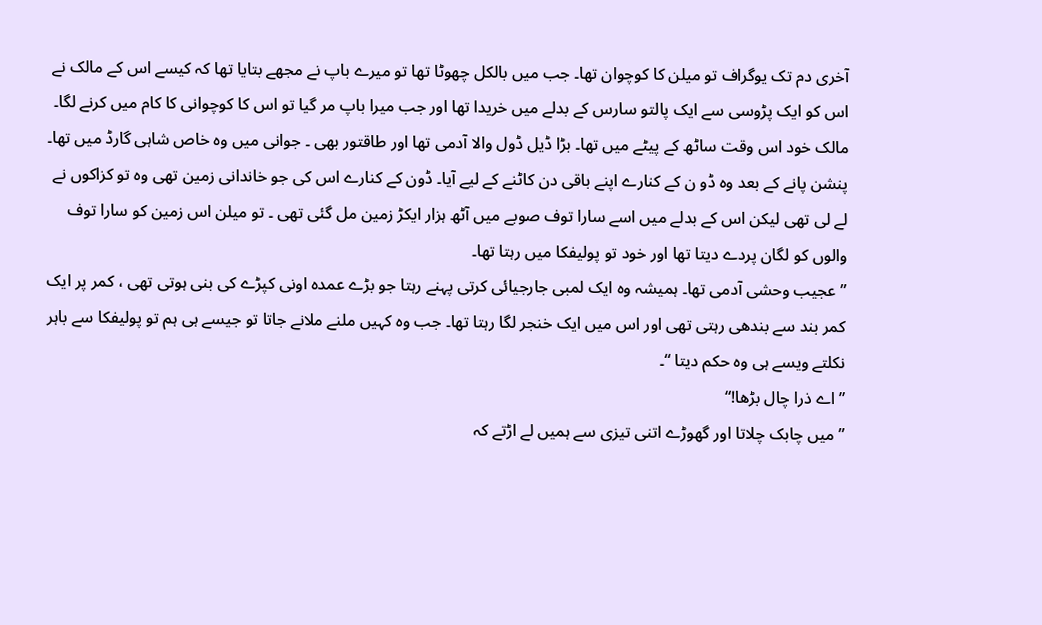آخری دم تک یوگراف تو میلن کا کوچوان تھا۔ جب میں بالکل چھوٹا تھا تو میرے باپ نے مجھے بتایا تھا کہ کیسے اس کے مالک نے اس کو ایک پڑوسی سے ایک پالتو سارس کے بدلے میں خریدا تھا اور جب میرا باپ مر گیا تو اس کا کوچوانی کا کام میں کرنے لگا۔ مالک خود اس وقت ساٹھ کے پیٹے میں تھا۔ بڑا ڈیل ڈول والا آدمی تھا اور طاقتور بھی ۔ جوانی میں وہ خاص شاہی گارڈ میں تھا۔ پنشن پانے کے بعد وہ ڈو ن کے کنارے اپنے باقی دن کاٹنے کے لیے آیا۔ ڈون کے کنارے اس کی جو خاندانی زمین تھی وہ تو کزاکوں نے لے لی تھی لیکن اس کے بدلے میں اسے سارا توف صوبے میں آٹھ ہزار ایکڑ زمین مل گئی تھی ۔ تو میلن اس زمین کو سارا توف والوں کو لگان پردے دیتا تھا اور خود تو پولیفکا میں رہتا تھا۔
”عجیب وحشی آدمی تھا۔ ہمیشہ وہ ایک لمبی جارجیائی کرتی پہنے رہتا جو بڑے عمدہ اونی کپڑے کی بنی ہوتی تھی ، کمر پر ایک کمر بند سے بندھی رہتی تھی اور اس میں ایک خنجر لگا رہتا تھا۔ جب وہ کہیں ملنے ملانے جاتا تو جیسے ہی ہم تو پولیفکا سے باہر نکلتے ویسے ہی وہ حکم دیتا “۔
” اے ذرا چال بڑھا!“
” میں چابک چلاتا اور گھوڑے اتنی تیزی سے ہمیں لے اڑتے کہ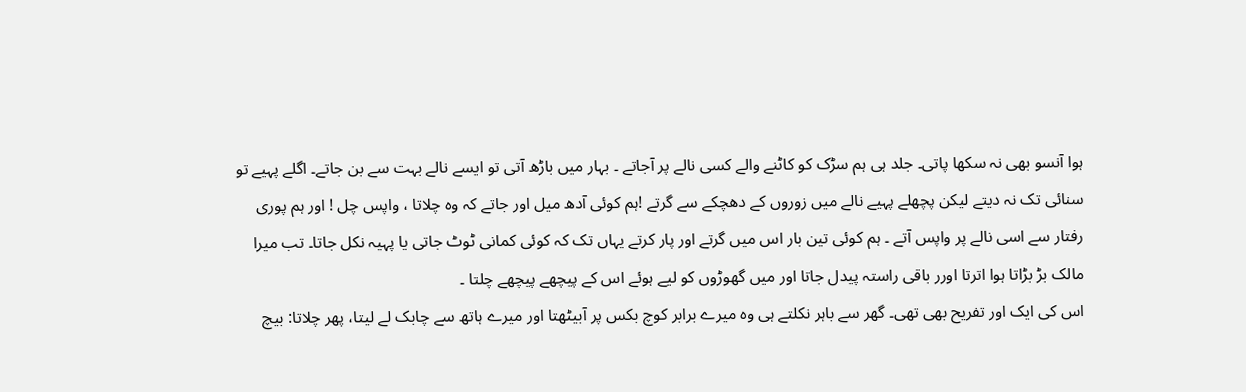ہوا آنسو بھی نہ سکھا پاتی۔ جلد ہی ہم سڑک کو کاٹنے والے کسی نالے پر آجاتے ۔ بہار میں باڑھ آتی تو ایسے نالے بہت سے بن جاتے۔ اگلے پہیے تو سنائی تک نہ دیتے لیکن پچھلے پہیے نالے میں زوروں کے دھچکے سے گرتے !ہم کوئی آدھ میل اور جاتے کہ وہ چلاتا ، واپس چل ! اور ہم پوری رفتار سے اسی نالے پر واپس آتے ۔ ہم کوئی تین بار اس میں گرتے اور پار کرتے یہاں تک کہ کوئی کمانی ٹوٹ جاتی یا پہیہ نکل جاتا۔ تب میرا مالک بڑ بڑاتا ہوا اترتا اورر باقی راستہ پیدل جاتا اور میں گھوڑوں کو لیے ہوئے اس کے پیچھے پیچھے چلتا ۔
اس کی ایک اور تفریح بھی تھی۔ گھر سے باہر نکلتے ہی وہ میرے برابر کوچ بکس پر آبیٹھتا اور میرے ہاتھ سے چابک لے لیتا، پھر چلاتا: بیچ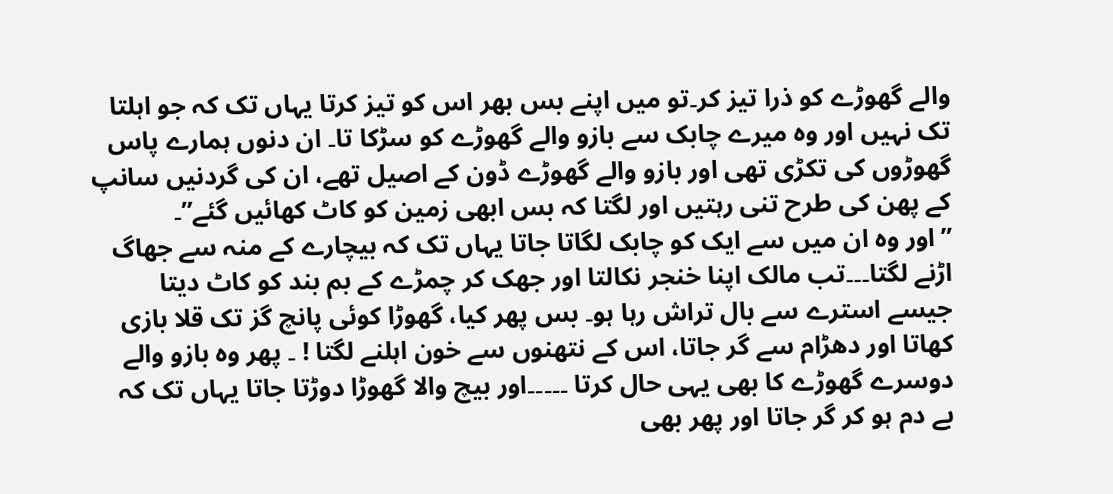والے گھوڑے کو ذرا تیز کر۔تو میں اپنے بس بھر اس کو تیز کرتا یہاں تک کہ جو اہلتا تک نہیں اور وہ میرے چابک سے بازو والے گھوڑے کو سڑکا تا۔ ان دنوں ہمارے پاس گھوڑوں کی تکڑی تھی اور بازو والے گھوڑے ڈون کے اصیل تھے، ان کی گردنیں سانپ کے پھن کی طرح تنی رہتیں اور لگتا کہ بس ابھی زمین کو کاٹ کھائیں گئے”۔
”اور وہ ان میں سے ایک کو چابک لگاتا جاتا یہاں تک کہ بیچارے کے منہ سے جھاگ اڑنے لگتا۔۔۔تب مالک اپنا خنجر نکالتا اور جھک کر چمڑے کے بم بند کو کاٹ دیتا جیسے استرے سے بال تراش رہا ہو۔ بس پھر کیا، گھوڑا کوئی پانچ گز تک قلا بازی کھاتا اور دھڑام سے گر جاتا، اس کے نتھنوں سے خون اہلنے لگتا ! ۔ پھر وہ بازو والے دوسرے گھوڑے کا بھی یہی حال کرتا ۔۔۔۔۔اور بیچ والا گھوڑا دوڑتا جاتا یہاں تک کہ بے دم ہو کر گر جاتا اور پھر بھی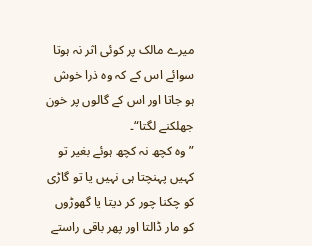میرے مالک پر کوئی اثر نہ ہوتا سوائے اس کے کہ وہ ذرا خوش ہو جاتا اور اس کے گالوں پر خون جھلکنے لگتا“۔
” وہ کچھ نہ کچھ ہوئے بغیر تو کہیں پہنچتا ہی نہیں یا تو گاڑی کو چکنا چور کر دیتا یا گھوڑوں کو مار ڈالتا اور پھر باقی راستے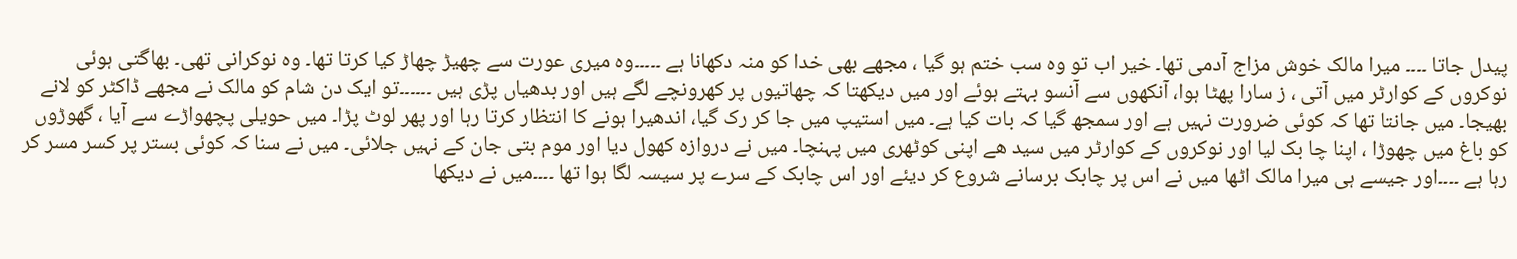پیدل جاتا ۔۔۔۔ میرا مالک خوش مزاج آدمی تھا۔ خیر اب تو وہ سب ختم ہو گیا ، مجھے بھی خدا کو منہ دکھانا ہے ۔۔۔۔۔وہ میری عورت سے چھیڑ چھاڑ کیا کرتا تھا۔ وہ نوکرانی تھی۔ بھاگتی ہوئی نوکروں کے کوارٹر میں آتی ، ز سارا پھٹا ہوا، آنکھوں سے آنسو بہتے ہوئے اور میں دیکھتا کہ چھاتیوں پر کھرونچے لگے ہیں اور بدھیاں پڑی ہیں ۔۔۔۔۔۔تو ایک دن شام کو مالک نے مجھے ڈاکٹر کو لانے بھیجا۔ میں جانتا تھا کہ کوئی ضرورت نہیں ہے اور سمجھ گیا کہ بات کیا ہے۔ میں استیپ میں جا کر رک گیا، اندھیرا ہونے کا انتظار کرتا رہا اور پھر لوٹ پڑا۔ میں حویلی پچھواڑے سے آیا ، گھوڑوں کو باغ میں چھوڑا ، اپنا چا بک لیا اور نوکروں کے کوارٹر میں سید ھے اپنی کوٹھری میں پہنچا۔ میں نے دروازہ کھول دیا اور موم بتی جان کے نہیں جلائی۔ میں نے سنا کہ کوئی بستر پر کسر مسر کر رہا ہے ۔۔۔۔اور جیسے ہی میرا مالک اٹھا میں نے اس پر چابک برسانے شروع کر دیئے اور اس چابک کے سرے پر سیسہ لگا ہوا تھا ۔۔۔۔میں نے دیکھا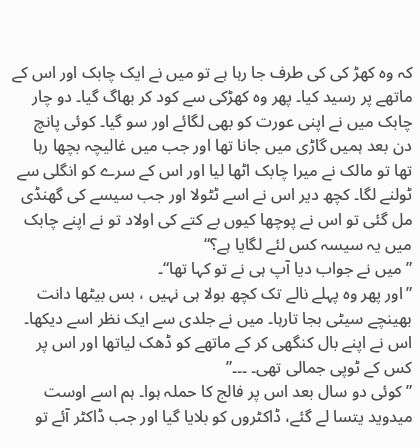کہ وہ کھڑ کی کی طرف جا رہا ہے تو میں نے ایک چابک اور اس کے ماتھے پر رسید کیا۔ پھر وہ کھڑکی سے کود کر بھاگ گیا۔ دو چار چابک میں نے اپنی عورت کو بھی لگائے اور سو گیا۔ کوئی پانچ دن بعد ہمیں گاڑی میں جانا تھا اور جب میں غالیچہ بچھا رہا تھا تو مالک نے میرا چابک اٹھا لیا اور اس کے سرے کو انگلی سے ٹولنے لگا۔ کچھ دیر اس نے اسے ٹٹولا اور جب سیسے کی گھنڈی مل گئی تو اس نے پوچھا کیوں بے کتے کی اولاد تو نے اپنے چابک میں یہ سیسہ کس لئے لگایا ہے؟“
”میں نے جواب دیا آپ ہی نے تو کہا تھا“۔
”اور پھر وہ پہلے نالے تک کچھ بولا ہی نہیں ، بس بیٹھا دانت بھینچے سیٹی بجا تارہا۔ میں نے جلدی سے ایک نظر اسے دیکھا۔ اس نے اپنے بال کنگھی کر کے ماتھے کو ڈھک لیاتھا اور اس پر کس کے ٹوپی جمالی تھی۔ ۔۔۔”
” کوئی دو سال بعد اس پر فالج کا حملہ ہوا۔ ہم اسے اوست میدوید یتسا لے گئے، ڈاکٹروں کو بلایا گیا اور جب ڈاکٹر آئے تو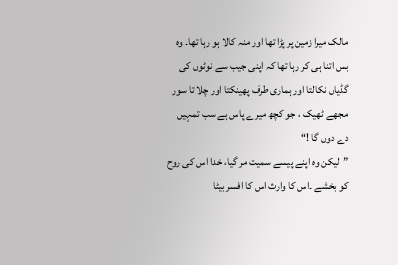مالک میرا زمین پر پڑا تھا اور منہ کالا ہو رہا تھا۔ وہ بس اتنا ہی کر رہا تھا کہ اپنی جیب سے نوٹوں کی گڈیاں نکالتا اور ہماری طرف پھینکتا اور چلا تا سور مجھے ٹھیک ، جو کچھ میرے پاس ہے سب تمہیں دے دوں گا !“
”لیکن وہ اپنے پیسے سمیت مر گیا، خدا اس کی روح کو بخشے ۔اس کا وارث اس کا افسر بیٹا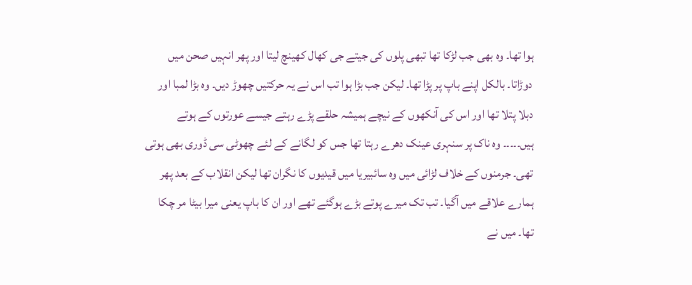ہوا تھا۔ وہ بھی جب لڑکا تھا تبھی پلوں کی جیتے جی کھال کھینچ لیتا اور پھر انہیں صحن میں دوڑاتا۔ بالکل اپنے باپ پر پڑا تھا۔ لیکن جب بڑا ہوا تب اس نے یہ حرکتیں چھوڑ دیں۔ وہ بڑا لمبا اور دبلا پتلا تھا اور اس کی آنکھوں کے نیچے ہمیشہ حلقے پڑے رہتے جیسے عورتوں کے ہوتے ہیں۔۔۔۔۔ وہ ناک پر سنہری عینک دھرے رہتا تھا جس کو لگانے کے لئے چھوٹی سی ڈوری بھی ہوتی تھی۔ جرمنوں کے خلاف لڑائی میں وہ سائبیریا میں قیدیوں کا نگران تھا لیکن انقلاب کے بعد پھر ہمارے علاقے میں آگیا۔ تب تک میرے پوتے بڑے ہوگئے تھے اور ان کا باپ یعنی میرا بیٹا مر چکا تھا۔ میں نے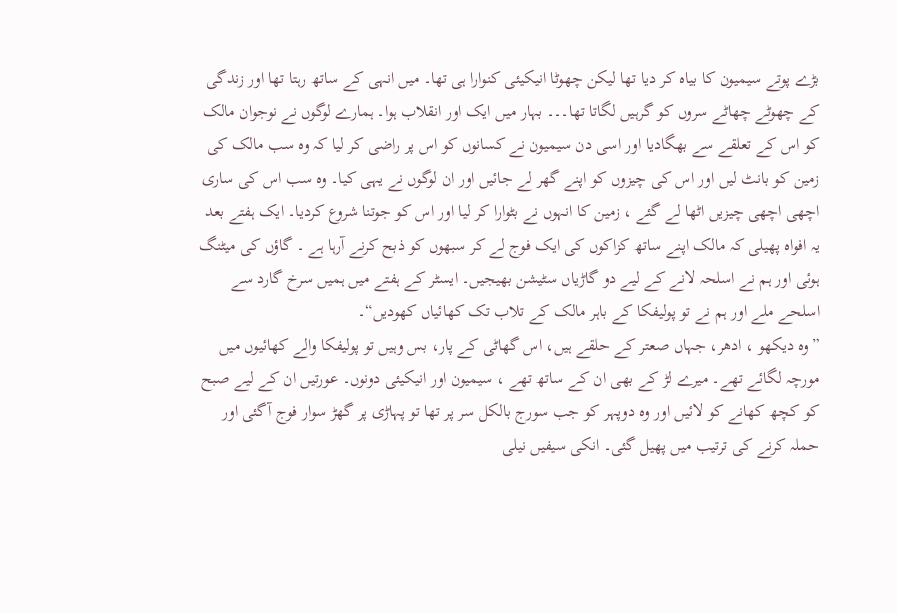بڑے پوتے سیمیون کا بیاہ کر دیا تھا لیکن چھوٹا انیکیئی کنوارا ہی تھا۔ میں انہی کے ساتھ رہتا تھا اور زندگی کے چھوٹے چھاٹے سروں کو گرہیں لگاتا تھا۔۔۔ بہار میں ایک اور انقلاب ہوا۔ ہمارے لوگوں نے نوجوان مالک کو اس کے تعلقے سے بھگادیا اور اسی دن سیمیون نے کسانوں کو اس پر راضی کر لیا کہ وہ سب مالک کی زمین کو بانٹ لیں اور اس کی چیزوں کو اپنے گھر لے جائیں اور ان لوگوں نے یہی کیا۔ وہ سب اس کی ساری اچھی اچھی چیزیں اٹھا لے گئے ، زمین کا انہوں نے بٹوارا کر لیا اور اس کو جوتنا شروع کردیا۔ ایک ہفتے بعد یہ افواہ پھیلی کہ مالک اپنے ساتھ کزاکوں کی ایک فوج لے کر سبھوں کو ذبح کرنے آرہا ہے ۔ گاؤں کی میٹنگ ہوئی اور ہم نے اسلحہ لانے کے لیے دو گاڑیاں سٹیشن بھیجیں۔ ایسٹر کے ہفتے میں ہمیں سرخ گارد سے اسلحے ملے اور ہم نے تو پولیفکا کے باہر مالک کے تلاب تک کھائیاں کھودیں“۔
”وہ دیکھو ، ادھر، جہاں صعتر کے حلقے ہیں، اس گھاٹی کے پار، بس وہیں تو پولیفکا والے کھائیوں میں مورچہ لگائے تھے۔ میرے لڑ کے بھی ان کے ساتھ تھے ، سیمیون اور انیکیئی دونوں۔ عورتیں ان کے لیے صبح کو کچھ کھانے کو لائیں اور وہ دوپہر کو جب سورج بالکل سر پر تھا تو پہاڑی پر گھڑ سوار فوج آگئی اور حملہ کرنے کی ترتیب میں پھیل گئی۔ انکی سیفیں نیلی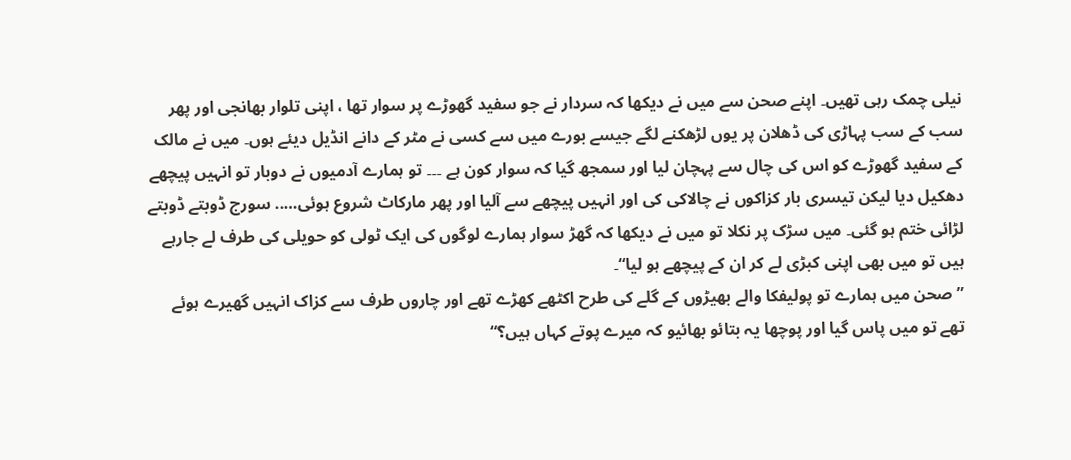نیلی چمک رہی تھیں۔ اپنے صحن سے میں نے دیکھا کہ سردار نے جو سفید گھوڑے پر سوار تھا ، اپنی تلوار بھانجی اور پھر سب کے سب پہاڑی کی ڈھلان پر یوں لڑھکنے لگے جیسے بورے میں سے کسی نے مٹر کے دانے انڈیل دیئے ہوں۔ میں نے مالک کے سفید گھوڑے کو اس کی چال سے پہچان لیا اور سمجھ گیا کہ سوار کون ہے ۔۔۔ تو ہمارے آدمیوں نے دوبار تو انہیں پیچھے دھکیل دیا لیکن تیسری بار کزاکوں نے چالاکی کی اور انہیں پیچھے سے آلیا اور پھر مارکاٹ شروع ہوئی….. سورج ڈوبتے ڈوبتے لڑائی ختم ہو گئی۔ میں سڑک پر نکلا تو میں نے دیکھا کہ گھڑ سوار ہمارے لوگوں کی ایک ٹولی کو حویلی کی طرف لے جارہے ہیں تو میں بھی اپنی کبڑی لے کر ان کے پیچھے ہو لیا“۔
” صحن میں ہمارے تو پولیفکا والے بھیڑوں کے گلے کی طرح اکٹھے کھڑے تھے اور چاروں طرف سے کزاک انہیں گھیرے ہوئے تھے تو میں پاس گیا اور پوچھا یہ بتائو بھائیو کہ میرے پوتے کہاں ہیں؟“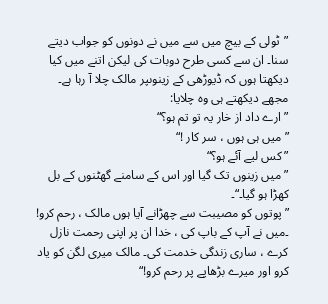”ٹولی کے بیچ میں سے میں نے دونوں کو جواب دیتے سنا۔ ان سے کسی طرح دوبات کی لیکن اتنے میں کیا دیکھتا ہوں کہ ڈیوڑھی کے زینوںپر مالک چلا آ رہا ہے۔ مجھے دیکھتے ہی وہ چلایا:
”ارے داد از خار یہ تو تم ہو؟“
”میں ہی ہوں ، سر کار !“
”کس لیے آئے ہو؟“
”میں زینوں تک گیا اور اس کے سامنے گھٹنوں کے بل کھڑا ہو گیا۔“۔
”پوتوں کو مصیبت سے چھڑانے آیا ہوں مالک ، رحم کرو! ۔میں نے آپ کے باپ کی ، خدا ان پر اپنی رحمت نازل کرے ، ساری زندگی خدمت کی۔ مالک میری لگن کو یاد کرو اور میرے بڑھاپے پر رحم کرو!“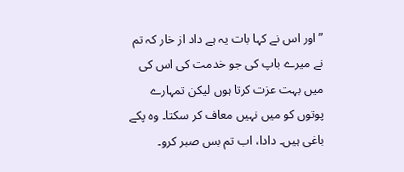”اور اس نے کہا بات یہ ہے داد از خار کہ تم نے میرے باپ کی جو خدمت کی اس کی میں بہت عزت کرتا ہوں لیکن تمہارے پوتوں کو میں نہیں معاف کر سکتا۔ وہ پکے باغی ہیں۔ دادا، اب تم بس صبر کرو۔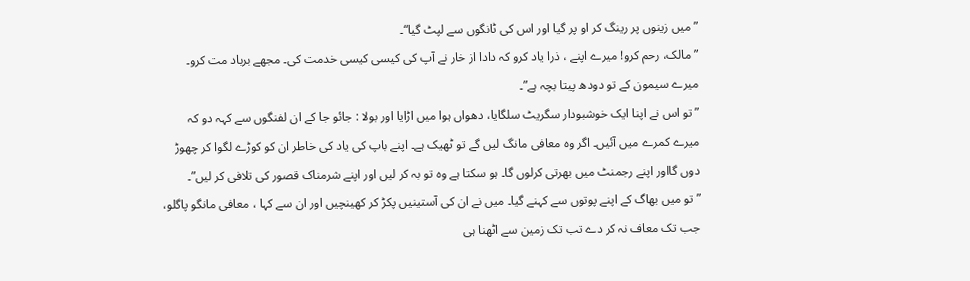”میں زینوں پر رینگ کر او پر گیا اور اس کی ٹانگوں سے لپٹ گیا“۔
”مالک، رحم کرو! میرے اپنے ، ذرا یاد کرو کہ دادا از خار نے آپ کی کیسی کیسی خدمت کی۔ مجھے برباد مت کرو۔ میرے سیمون کے تو دودھ پیتا بچہ ہے”۔
” تو اس نے اپنا ایک خوشبودار سگریٹ سلگایا، دھواں ہوا میں اڑایا اور بولا : جائو جا کے ان لفنگوں سے کہہ دو کہ میرے کمرے میں آئیں۔ اگر وہ معافی مانگ لیں گے تو ٹھیک ہے۔ اپنے باپ کی یاد کی خاطر ان کو کوڑے لگوا کر چھوڑ دوں گااور اپنے رجمنٹ میں بھرتی کرلوں گا۔ ہو سکتا ہے وہ تو بہ کر لیں اور اپنے شرمناک قصور کی تلافی کر لیں”۔
” تو میں بھاگ کے اپنے پوتوں سے کہنے گیا۔ میں نے ان کی آستینیں پکڑ کر کھینچیں اور ان سے کہا ، معافی مانگو پاگلو، جب تک معاف نہ کر دے تب تک زمین سے اٹھنا ہی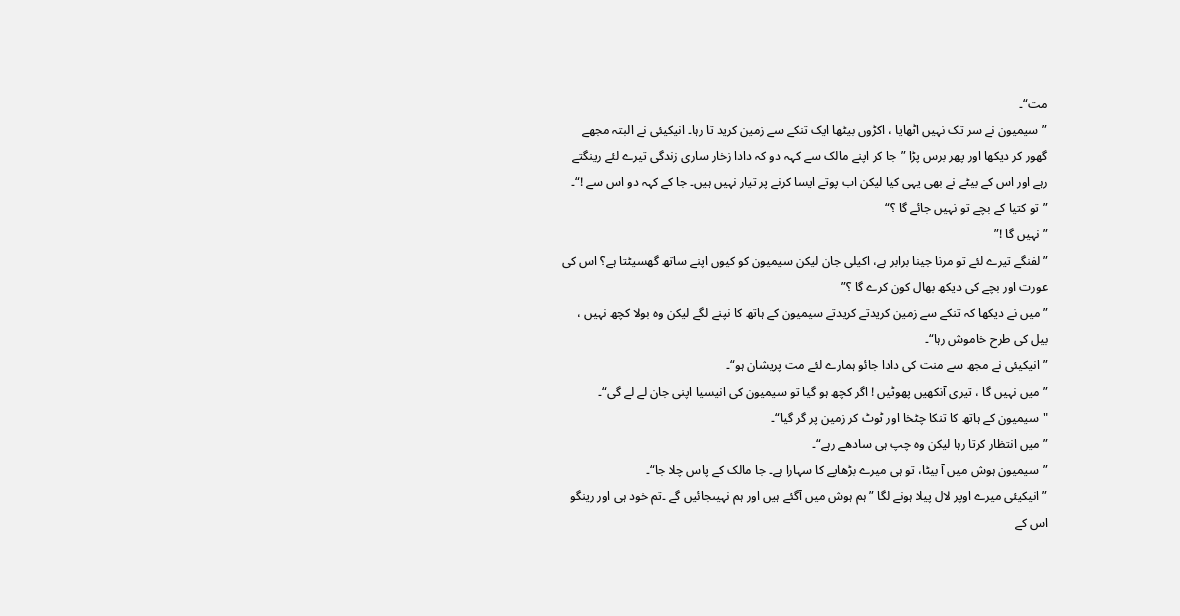مت“۔
”سیمیون نے سر تک نہیں اٹھایا ، اکڑوں بیٹھا ایک تنکے سے زمین کرید تا رہا۔ انیکیئی نے البتہ مجھے گھور کر دیکھا اور پھر برس پڑا ”جا کر اپنے مالک سے کہہ دو کہ دادا زخار ساری زندگی تیرے لئے رینگتے رہے اور اس کے بیٹے نے بھی یہی کیا لیکن اب پوتے ایسا کرنے پر تیار نہیں ہیں۔ جا کے کہہ دو اس سے !“۔
”تو کتیا کے بچے تو نہیں جائے گا ؟“
”نہیں گا !”
”لفنگے تیرے لئے تو مرنا جینا برابر ہے، اکیلی جان لیکن سیمیون کو کیوں اپنے ساتھ گھسیٹتا ہے؟ اس کی عورت اور بچے کی دیکھ بھال کون کرے گا ؟”
”میں نے دیکھا کہ تنکے سے زمین کریدتے کریدتے سیمیون کے ہاتھ کا نپنے لگے لیکن وہ بولا کچھ نہیں ، بیل کی طرح خاموش رہا“۔
”انیکیئی نے مجھ سے منت کی دادا جائو ہمارے لئے مت پریشان ہو“۔
” میں نہیں گا ، تیری آنکھیں پھوٹیں ! اگر کچھ ہو گیا تو سیمیون کی انیسیا اپنی جان لے لے گی“۔
"سیمیون کے ہاتھ کا تنکا چٹخا اور ٹوٹ کر زمین پر گر گیا“۔
” میں انتظار کرتا رہا لیکن وہ چپ ہی سادھے رہے“۔
”سیمیون ہوش میں آ بیٹا، تو ہی میرے بڑھاپے کا سہارا ہے۔ جا مالک کے پاس چلا جا“۔
”انیکیئی میرے اوپر لال پیلا ہونے لگا ”ہم ہوش میں آگئے ہیں اور ہم نہیںجائیں گے ۔تم خود ہی اور رینگو اس کے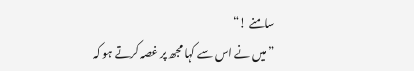سامنے !“
” میں نے اس سے کہا مجھ پر غصہ کرتے ہو کہ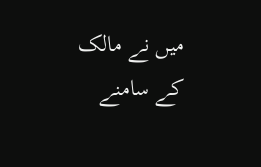میں نے مالک کے سامنے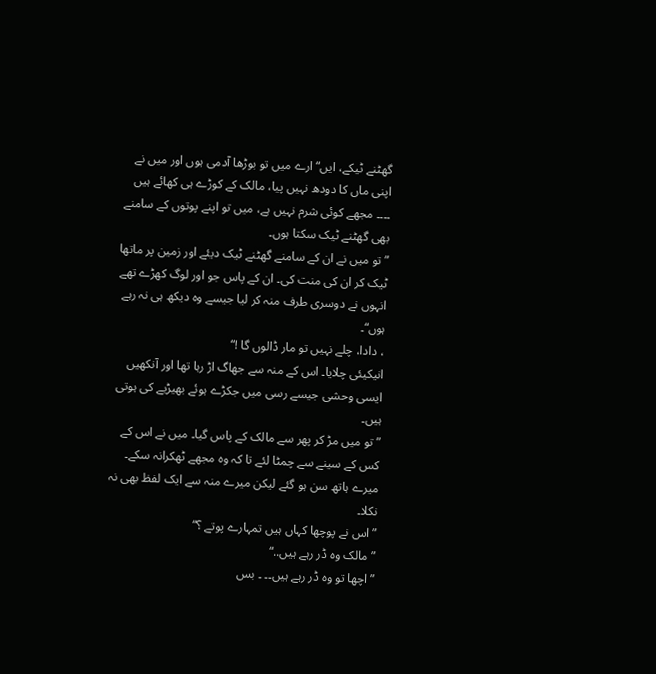گھٹنے ٹیکے، ایں“ ارے میں تو بوڑھا آدمی ہوں اور میں نے اپنی ماں کا دودھ نہیں پیا، مالک کے کوڑے ہی کھائے ہیں ۔۔۔۔ مجھے کوئی شرم نہیں ہے، میں تو اپنے پوتوں کے سامنے بھی گھٹنے ٹیک سکتا ہوں۔
”تو میں نے ان کے سامنے گھٹنے ٹیک دیئے اور زمین پر ماتھا ٹیک کر ان کی منت کی۔ ان کے پاس جو اور لوگ کھڑے تھے انہوں نے دوسری طرف منہ کر لیا جیسے وہ دیکھ ہی نہ رہے ہوں“۔
، دادا، چلے نہیں تو مار ڈالوں گا !“
انیکیئی چلایا۔ اس کے منہ سے جھاگ اڑ رہا تھا اور آنکھیں ایسی وحشی جیسے رسی میں جکڑے ہوئے بھیڑیے کی ہوتی ہیں۔
” تو میں مڑ کر پھر سے مالک کے پاس گیا۔ میں نے اس کے کس کے سینے سے چمٹا لئے تا کہ وہ مجھے ٹھکرانہ سکے۔ میرے ہاتھ سن ہو گئے لیکن میرے منہ سے ایک لفظ بھی نہ نکلا۔
”اس نے پوچھا کہاں ہیں تمہارے پوتے ؟“
”مالک وہ ڈر رہے ہیں..“
”اچھا تو وہ ڈر رہے ہیں۔۔ ۔ بس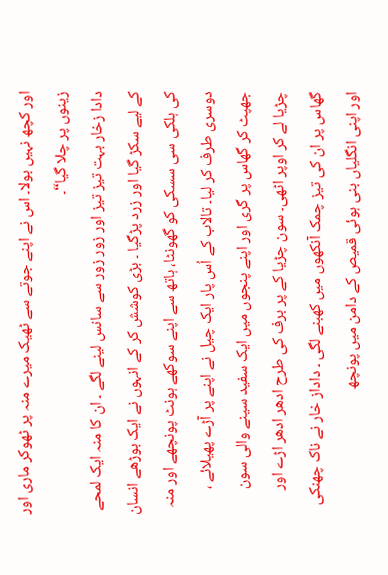اور کچھ نہیں بولا۔ اس نے اپنے جوتے سے ٹھیک میرے منہ پر ٹھوکر ماری اور زینوں پر چلا گیا“۔
دادا زخار بہت تیز تیز اور زور زور سے سانس لینے لگے ۔ ان کا منہ ایک لمحے کے لیے سکڑ گیا اور زرد پڑگیا ۔ بڑی کوشش کر کے انہوں نے ایک بوڑھے انسان کی ہلکی سی سسکی کو گھونٹا، ہاتھ سے اپنے سوکھے ہونٹ پونچھے اور منہ دوسری طرف کر لیا۔ تالاب کے اُس پار ایک چیل نے اپنے پر آڑے پھیلائے ، جھپٹ کر گھاس پر گری اور اپنے پنجوں میں ایک سفید سینے والی سون چڑیا لے کر اوپر اٹھی۔ سون چڑیا کے پر برف کی طرح ادھر ادھر اڑے اور گھاس پر ان کی تیز چمک آنکھوں میں کھبنے لگی ۔ داداز خار نے ناک چھنکی اور اپنی انگلیاں بنی ہوئی قمیص کے دامن میں پونچھ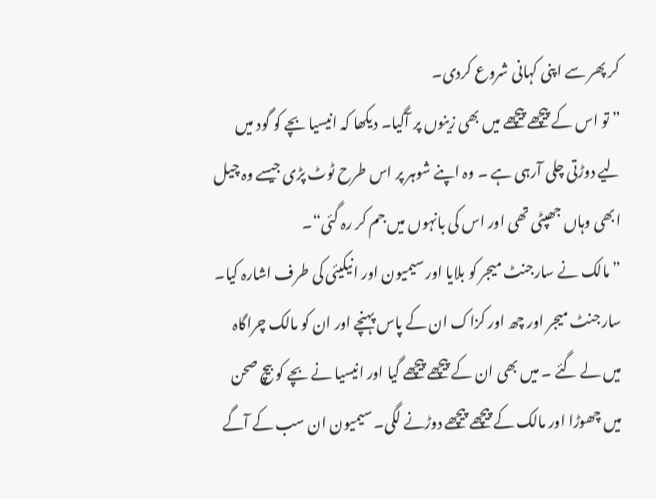کر پھر سے اپنی کہانی شروع کردی۔
” تو اس کے پیچھے پیچھے میں بھی زینوں پر آگیا۔ دیکھا کہ انیسیا بچے کو گود میں لیے دوڑتی چلی آرہی ہے ۔ وہ اپنے شوہر پر اس طرح ٹوٹ پڑی جیسے وہ چیل ابھی وہاں جھپٹی تھی اور اس کی بانہوں میں جم کر رہ گئی“۔
”مالک نے سارجنٹ میجر کو بلایا اور سیمیون اور انیکیئی کی طرف اشارہ کیا۔ سارجنٹ میجر اور چھ اور کزاک ان کے پاس پہنچے اور ان کو مالک چراگاہ میں لے گئے ۔ میں بھی ان کے پیچھے پیچھے گیا اور انیسیا نے بچے کو بیچ صحن میں چھوڑا اور مالک کے پیچھے پیچھے دوڑنے لگی۔ سیمیون ان سب کے آگے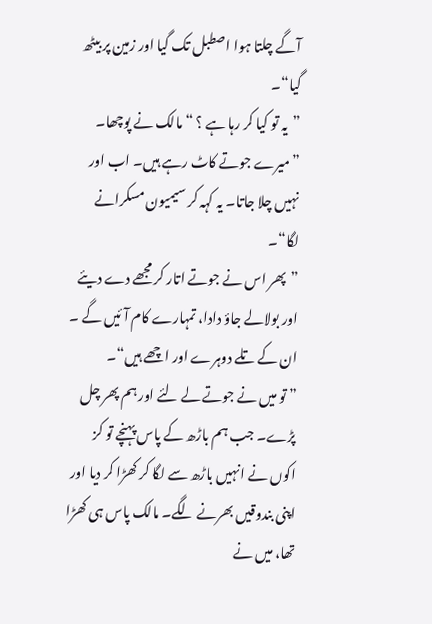آگے چلتا ہوا اصطبل تک گیا اور زمین پر بیٹھ گیا“۔
”یہ تو کیا کر رہا ہے ؟ “ مالک نے پوچھا۔
”میرے جوتے کاٹ رہے ہیں۔ اب اور نہیں چلا جاتا۔ یہ کہہ کر سیمیون مسکرانے لگا“۔
”پھر اس نے جوتے اتار کر مجھے دے دیئے اور بولالے جاؤ دادا، تمہارے کام آئیں گے ۔ ان کے تلے دوہرے اور اچھے ہیں“۔
” تو میں نے جوتے لے لئے اور ہم پھر چل پڑے۔ جب ہم باڑھ کے پاس پہنچے تو کز اکوں نے انہیں باڑھ سے لگا کر کھڑا کر دیا اور اپنی بندوقیں بھرنے لگے۔ مالک پاس ہی کھڑا تھا، میں نے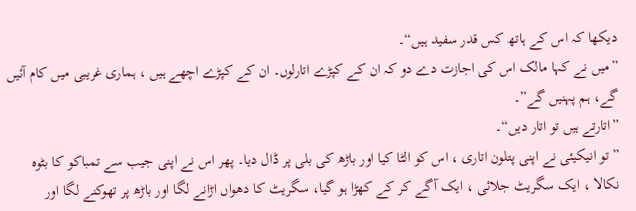دیکھا کہ اس کے ہاتھ کس قدر سفید ہیں“۔
”میں نے کہا مالک اس کی اجازت دے دو کہ ان کے کپڑے اتارلوں۔ ان کے کپڑے اچھے ہیں ، ہماری غریبی میں کام آئیں گے، ہم پہنیں گے”۔
”اتارتے ہیں تو اتار دیں“۔
”تو انیکیئی نے اپنی پتلون اتاری ، اس کو الٹا کیا اور باڑھ کی بلی پر ڈال دیا۔ پھر اس نے اپنی جیب سے تمباکو کا بٹوہ نکالا ، ایک سگریٹ جلائی ، ایک آگے کر کے کھڑا ہو گیا، سگریٹ کا دھواں اڑانے لگا اور باڑھ پر تھوکنے لگا اور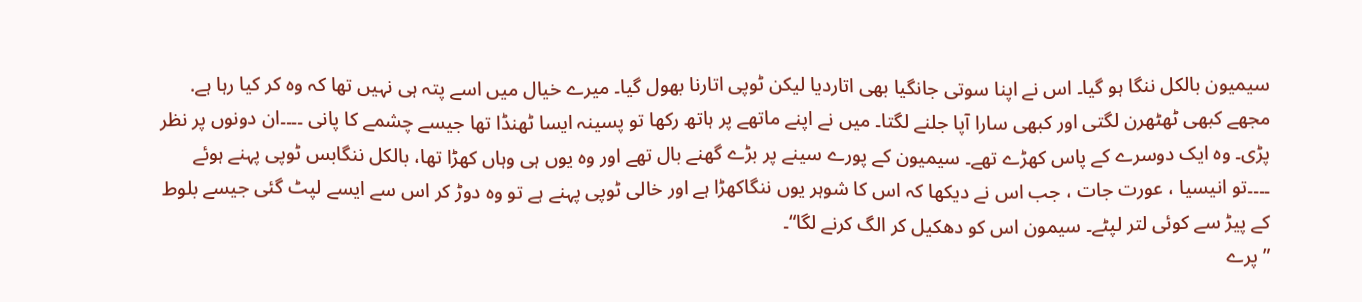سیمیون بالکل ننگا ہو گیا۔ اس نے اپنا سوتی جانگیا بھی اتاردیا لیکن ٹوپی اتارنا بھول گیا۔ میرے خیال میں اسے پتہ ہی نہیں تھا کہ وہ کر کیا رہا ہے. مجھے کبھی ٹھٹھرن لگتی اور کبھی سارا آپا جلنے لگتا۔ میں نے اپنے ماتھے پر ہاتھ رکھا تو پسینہ ایسا ٹھنڈا تھا جیسے چشمے کا پانی ۔۔۔۔ان دونوں پر نظر پڑی۔ وہ ایک دوسرے کے پاس کھڑے تھے۔ سیمیون کے پورے سینے پر بڑے گھنے بال تھے اور وہ یوں ہی وہاں کھڑا تھا، بالکل ننگابس ٹوپی پہنے ہوئے ۔۔۔۔تو انیسیا ، عورت جات ، جب اس نے دیکھا کہ اس کا شوہر یوں ننگاکھڑا ہے اور خالی ٹوپی پہنے ہے تو وہ دوڑ کر اس سے ایسے لپٹ گئی جیسے بلوط کے پیڑ سے کوئی لتر لپٹے۔ سیمون اس کو دھکیل کر الگ کرنے لگا“۔
”پرے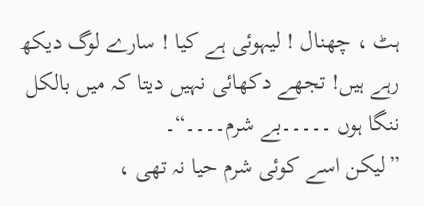ہٹ ، چھنال ! لیہوئی ہے کیا ! سارے لوگ دیکھ رہے ہیں! تجھے دکھائی نہیں دیتا کہ میں بالکل ننگا ہوں ۔۔۔۔۔بے شرم۔۔۔۔“۔
”لیکن اسے کوئی شرم حیا نہ تھی ،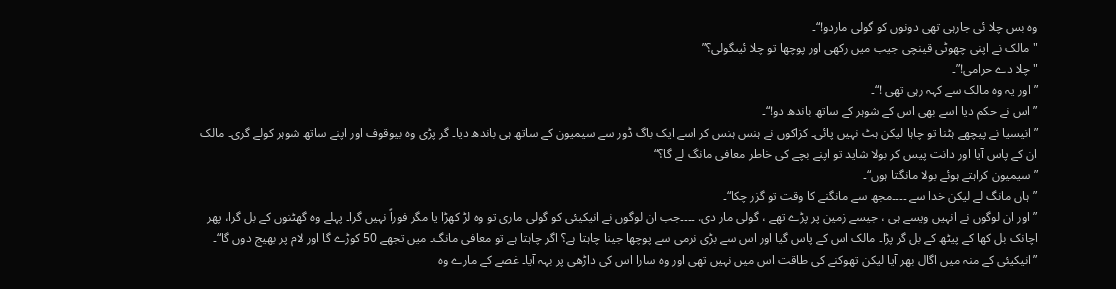وہ بس چلا ئی جارہی تھی دونوں کو گولی ماردو!“۔
"مالک نے اپنی چھوٹی قینچی جیب میں رکھی اور پوچھا تو چلا ئیںگولی؟”
"چلا دے حرامی!”۔
”اور یہ وہ مالک سے کہہ رہی تھی !“۔
”اس نے حکم دیا اسے بھی اس کے شوہر کے ساتھ باندھ دو!“۔
”انیسیا نے پیچھے ہٹنا تو چاہا لیکن ہٹ نہیں پائی۔ کزاکوں نے ہنس ہنس کر اسے ایک باگ ڈور سے سیمیون کے ساتھ ہی باندھ دیا۔ گر پڑی وہ بیوقوف اور اپنے ساتھ شوہر کولے گری۔ مالک ان کے پاس آیا اور دانت پیس کر بولا شاید تو اپنے بچے کی خاطر معافی مانگ لے گا؟“
”سیمیون کراہتے ہوئے بولا مانگتا ہوں“۔
”ہاں مانگ لے لیکن خدا سے ۔۔۔۔مجھ سے مانگنے کا وقت تو گزر چکا“۔
”اور ان لوگوں نے انہیں ویسے ہی ، جیسے زمین پر پڑے تھے ، گولی مار دی. ۔۔۔۔جب ان لوگوں نے انیکیئی کو گولی ماری تو وہ لڑ کھڑا یا مگر فوراً نہیں گرا۔ پہلے وہ گھٹنوں کے بل گرا، پھر اچانک بل کھا کے پیٹھ کے بل گر پڑا۔ مالک اس کے پاس گیا اور اس سے بڑی نرمی سے پوچھا جینا چاہتا ہے؟ اگر چاہتا ہے تو معافی مانگ۔ میں تجھے 50 کوڑے گا اور لام پر بھیج دوں گا“۔
”انیکیئی کے منہ میں اگال بھر آیا لیکن تھوکنے کی طاقت اس میں نہیں تھی اور وہ سارا اس کی داڑھی پر بہہ آیا۔ غصے کے مارے وہ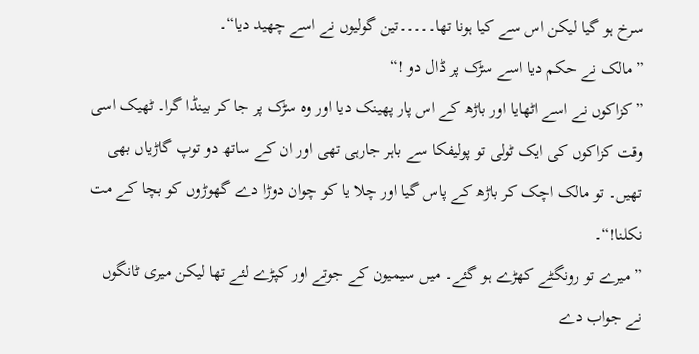سرخ ہو گیا لیکن اس سے کیا ہونا تھا۔۔۔۔۔تین گولیوں نے اسے چھید دیا“۔
”مالک نے حکم دیا اسے سڑک پر ڈال دو !“
”کزاکوں نے اسے اٹھایا اور باڑھ کے اس پار پھینک دیا اور وہ سڑک پر جا کر بینڈا گرا۔ ٹھیک اسی وقت کزاکوں کی ایک ٹولی تو پولیفکا سے باہر جارہی تھی اور ان کے ساتھ دو توپ گاڑیاں بھی تھیں۔ تو مالک اچک کر باڑھ کے پاس گیا اور چلا یا کو چوان دوڑا دے گھوڑوں کو بچا کے مت نکلنا!“۔
” میرے تو رونگٹے کھڑے ہو گئے۔ میں سیمیون کے جوتے اور کپڑے لئے تھا لیکن میری ٹانگوں نے جواب دے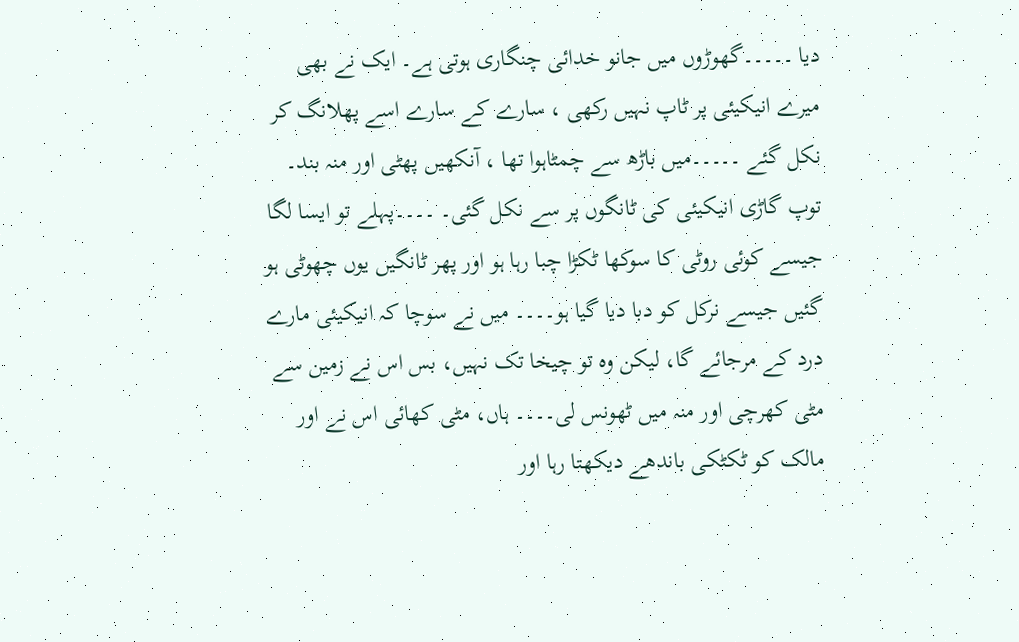دیا ۔۔۔۔۔گھوڑوں میں جانو خدائی چنگاری ہوتی ہے۔ ایک نے بھی میرے انیکیئی پر ٹاپ نہیں رکھی ، سارے کے سارے اسے پھلانگ کر نکل گئے ۔۔۔۔۔میں باڑھ سے چمٹاہوا تھا ، آنکھیں پھٹی اور منہ بند۔ توپ گاڑی انیکیئی کی ٹانگوں پر سے نکل گئی۔ ۔۔۔۔پہلے تو ایسا لگا جیسے کوئی روٹی کا سوکھا ٹکڑا چبا رہا ہو اور پھر ٹانگیں یوں چھوٹی ہو گئیں جیسے نرکل کو دبا دیا گیا ہو۔۔۔۔ میں نے سوچا کہ انیکیئی مارے درد کے مرجائے گا، لیکن وہ تو چیخا تک نہیں، بس اس نے زمین سے مٹی کھرچی اور منہ میں ٹھونس لی۔۔۔۔ ہاں، مٹی کھائی اس نے اور مالک کو ٹکٹکی باندھے دیکھتا رہا اور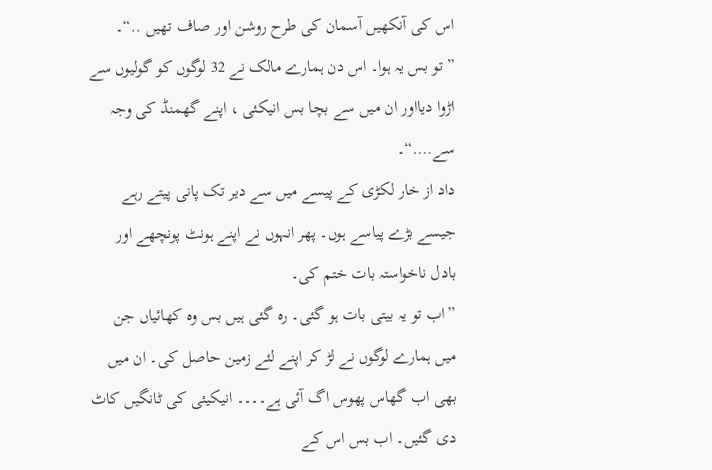اس کی آنکھیں آسمان کی طرح روشن اور صاف تھیں ..“۔
”تو بس یہ ہوا۔ اس دن ہمارے مالک نے 32 لوگوں کو گولیوں سے اڑوا دیااور ان میں سے بچا بس انیکئی ، اپنے گھمنڈ کی وجہ سے….“۔
داد از خار لکڑی کے پیسے میں سے دیر تک پانی پیتے رہے جیسے بڑے پیاسے ہوں۔ پھر انہوں نے اپنے ہونٹ پونچھے اور بادل ناخواستہ بات ختم کی۔
”اب تو یہ بیتی بات ہو گئی۔ رہ گئی ہیں بس وہ کھائیاں جن میں ہمارے لوگوں نے لڑ کر اپنے لئے زمین حاصل کی۔ ان میں بھی اب گھاس پھوس اگ آئی ہے۔۔۔۔ انیکیئی کی ٹانگیں کاٹ دی گئیں۔ اب بس اس کے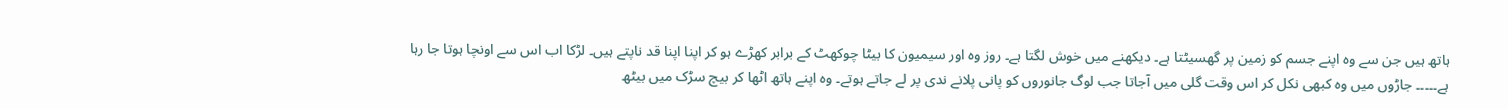ہاتھ ہیں جن سے وہ اپنے جسم کو زمین پر گھسیٹتا ہے۔ دیکھنے میں خوش لگتا ہے۔ روز وہ اور سیمیون کا بیٹا چوکھٹ کے برابر کھڑے ہو کر اپنا اپنا قد ناپتے ہیں۔ لڑکا اب اس سے اونچا ہوتا جا رہا ہے۔۔۔۔۔ جاڑوں میں وہ کبھی نکل کر اس وقت گلی میں آجاتا جب لوگ جانوروں کو پانی پلانے ندی پر لے جاتے ہوتے۔ وہ اپنے ہاتھ اٹھا کر بیچ سڑک میں بیٹھ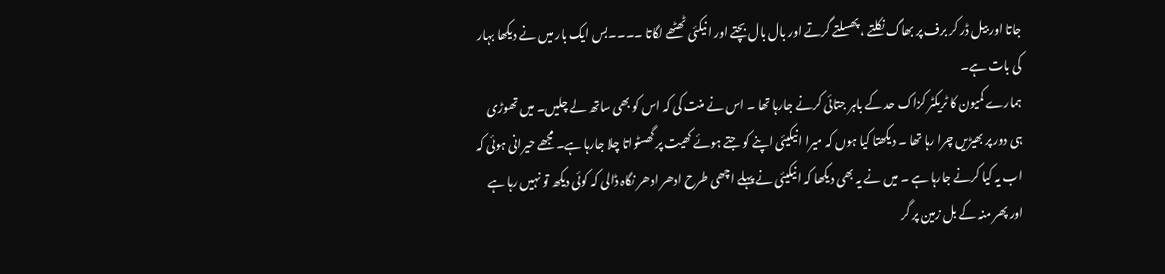جاتا اور بیل ڈر کر برف پر بھاگ نکلتے ، پھسلتے گرتے اور بال بال بچتے اور انیکئی ٹھٹھے لگاتا ۔۔۔۔بس ایک بار میں نے دیکھا بہار کی بات ہے۔
ہمارے کمیون کا ٹریکٹر کزاک حد کے باہر جتائی کرنے جارہا تھا ۔ اس نے منت کی کہ اس کو بھی ساتھ لے چلیں۔ میں تھوڑی ہی دور پر بھیڑیں چرا رہا تھا ۔ دیکھتا کیا ہوں کہ میرا انیکیئی اپنے کو جتے ہوئے کھیت پر گھسٹواتا چلا جارہا ہے۔ مجھے حیرانی ہوئی کہ اب یہ کیا کرنے جارہا ہے ۔ میں نے یہ بھی دیکھا کہ انیکیئی نے پہلے اچھی طرح ادھر ادھر نگاہ ڈالی کہ کوئی دیکھ تو نہیں رہا ہے اور پھر منہ کے بل زمین پر گر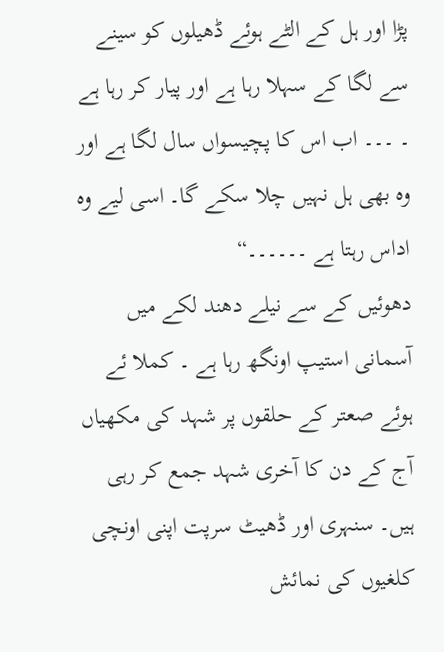پڑا اور ہل کے الٹے ہوئے ڈھیلوں کو سینے سے لگا کے سہلا رہا ہے اور پیار کر رہا ہے ۔ ۔۔۔ اب اس کا پچیسواں سال لگا ہے اور وہ بھی ہل نہیں چلا سکے گا۔ اسی لیے وہ اداس رہتا ہے ۔۔۔۔۔۔“
دھوئیں کے سے نیلے دھند لکے میں آسمانی استیپ اونگھ رہا ہے ۔ کملا ئے ہوئے صعتر کے حلقوں پر شہد کی مکھیاں آج کے دن کا آخری شہد جمع کر رہی ہیں۔ سنہری اور ڈھیٹ سرپت اپنی اونچی کلغیوں کی نمائش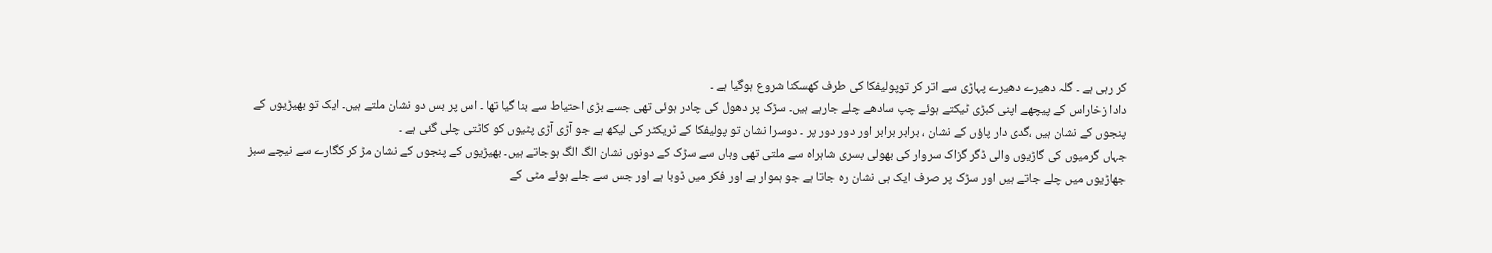کر رہی ہے ۔ گلہ دھیرے دھیرے پہاڑی سے اتر کر توپولیفکا کی طرف کھسکنا شروع ہوگیا ہے ۔
دادا زخاراس کے پیچھے اپنی کبڑی ٹیکتے ہوئے چپ سادھے چلے جارہے ہیں۔ سڑک پر دھول کی چادر ہوئی تھی جسے بڑی احتیاط سے بنا گیا تھا ۔ اس پر بس دو نشان ملتے ہیں۔ ایک تو بھیڑیوں کے پنجوں کے نشان ہیں ،گدی دار پاؤں کے نشان ، برابر برابر اور دور دور پر ۔ دوسرا نشان تو پولیفکا کے ٹریکٹر کی لیکھ ہے جو آڑی آڑی پٹیوں کو کاٹتی چلی گئی ہے ۔
جہاں گرمیوں کی گاڑیوں والی ڈگر گزاک سروار کی بھولی بسری شاہراہ سے ملتی تھی وہاں سے سڑک کے دونوں نشان الگ الگ ہوجاتے ہیں۔ بھیڑیوں کے پنجوں کے نشان مڑ کر کگارے سے نیچے سبز جھاڑیوں میں چلے جاتے ہیں اور سڑک پر صرف ایک ہی نشان رہ جاتا ہے جو ہموار ہے اور فکر میں ڈوبا ہے اور جس سے جلے ہوئے مٹی کے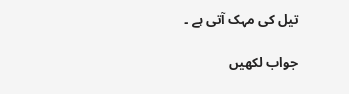تیل کی مہک آتی ہے ۔

جواب لکھیں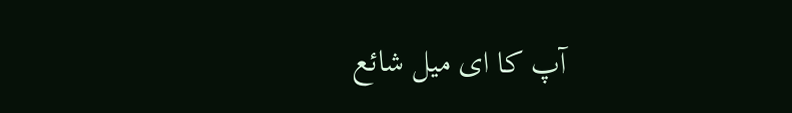آپ کا ای میل شائع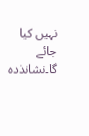نہیں کیا جائے گا۔نشانذدہ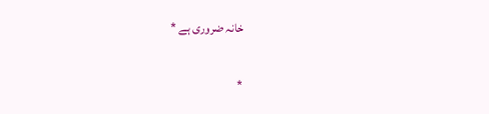خانہ ضروری ہے *

*